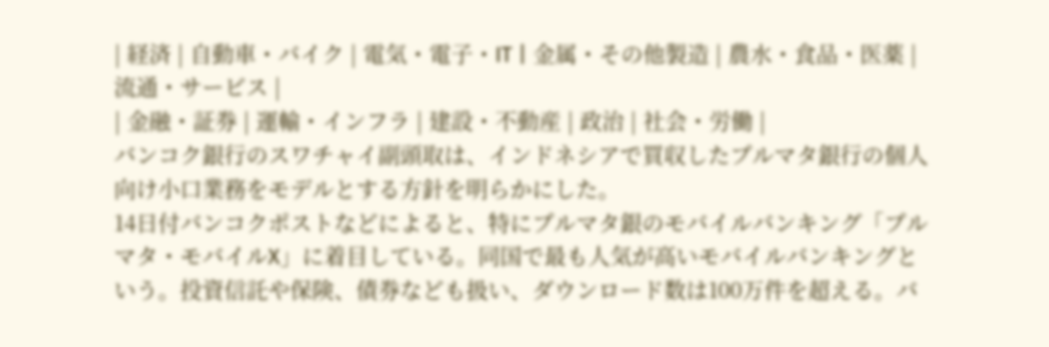| 経済 | 自動車・バイク | 電気・電子・IT | 金属・その他製造 | 農水・食品・医薬 | 流通・サービス |
| 金融・証券 | 運輸・インフラ | 建設・不動産 | 政治 | 社会・労働 |
バンコク銀行のスワチャイ副頭取は、インドネシアで買収したプルマタ銀行の個人向け小口業務をモデルとする方針を明らかにした。
14日付バンコクポストなどによると、特にプルマタ銀のモバイルバンキング「プルマタ・モバイルX」に着目している。同国で最も人気が高いモバイルバンキングという。投資信託や保険、債券なども扱い、ダウンロード数は100万件を超える。バ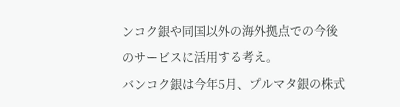ンコク銀や同国以外の海外拠点での今後のサービスに活用する考え。
バンコク銀は今年5月、プルマタ銀の株式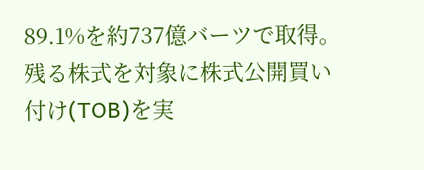89.1%を約737億バーツで取得。残る株式を対象に株式公開買い付け(TOB)を実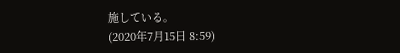施している。
(2020年7月15日 8:59)